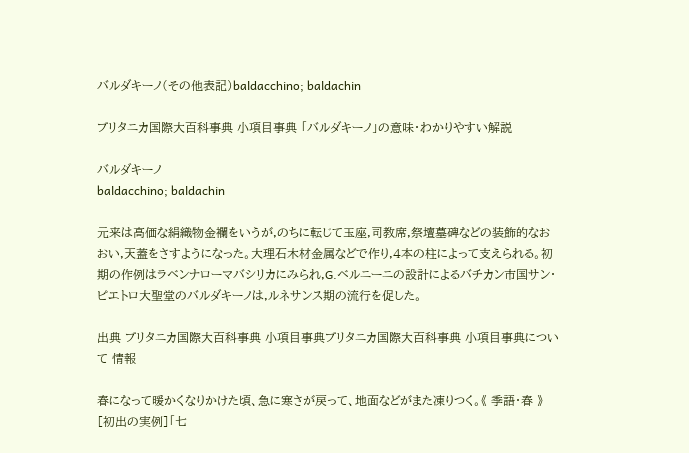バルダキーノ(その他表記)baldacchino; baldachin

ブリタニカ国際大百科事典 小項目事典 「バルダキーノ」の意味・わかりやすい解説

バルダキーノ
baldacchino; baldachin

元来は高価な絹織物金襴をいうが,のちに転じて玉座,司教席,祭壇墓碑などの装飾的なおおい,天蓋をさすようになった。大理石木材金属などで作り,4本の柱によって支えられる。初期の作例はラベンナローマバシリカにみられ,G.ベルニーニの設計によるバチカン市国サン・ピエトロ大聖堂のバルダキーノは,ルネサンス期の流行を促した。

出典 ブリタニカ国際大百科事典 小項目事典ブリタニカ国際大百科事典 小項目事典について 情報

春になって暖かくなりかけた頃、急に寒さが戻って、地面などがまた凍りつく。《 季語・春 》[初出の実例]「七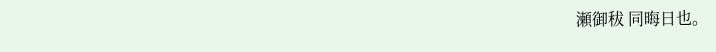瀬御秡 同晦日也。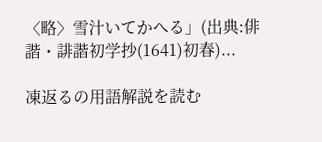〈略〉雪汁いてかへる」(出典:俳諧・誹諧初学抄(1641)初春)...

凍返るの用語解説を読む